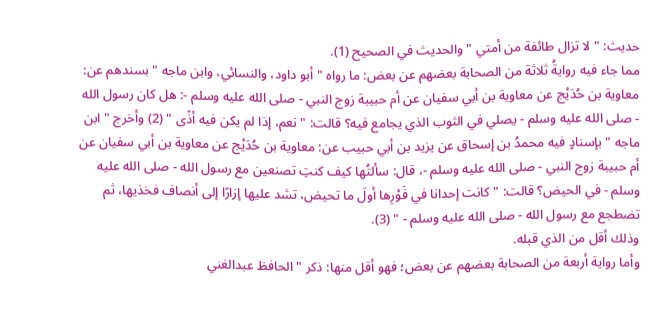حديث: " لا تزال طائفة من أمتي " والحديث في الصحيح (1).
مما جاء فيه روايةُ ثلاثة من الصحابة بعضهم عن بعض: ما رواه " أبو داود، والنسائي، وابن ماجه " بسندهم عن: معاوية بن حُدَيْج عن معاوية بن أبي سفيان عن أم حبيبة زوج النبي - صلى الله عليه وسلم -: هل كان رسول الله - صلى الله عليه وسلم - يصلي في الثوب الذي يجامع فيه؟ قالت: " نعم، إذا لم يكن فيه أذًى " (2) وأخرج " ابن ماجه " بإسنادٍ فيه محمدُ بن إسحاق عن يزيد بن أبي حبيب عن: معاوية بن حُدَيْج عن معاوية بن أبي سفيان عن أم حبيبة زوج النبي - صلى الله عليه وسلم -، قال: سألتُها كيف كنتِ تصنعين مع رسول الله - صلى الله عليه وسلم - في الحيض؟ قالت: " كانت إحدانا في فَوْرِها أولَ ما تحيض، تشد عليها إزارًا إلى أنصاف فخذيها، ثم تضطجع مع رسول الله - صلى الله عليه وسلم - " (3).
وذلك أقل من الذي قبله.
وأما رواية أربعة من الصحابة بعضهم عن بعض؛ فهو أقل منها: ذكر " الحافظ عبدالغني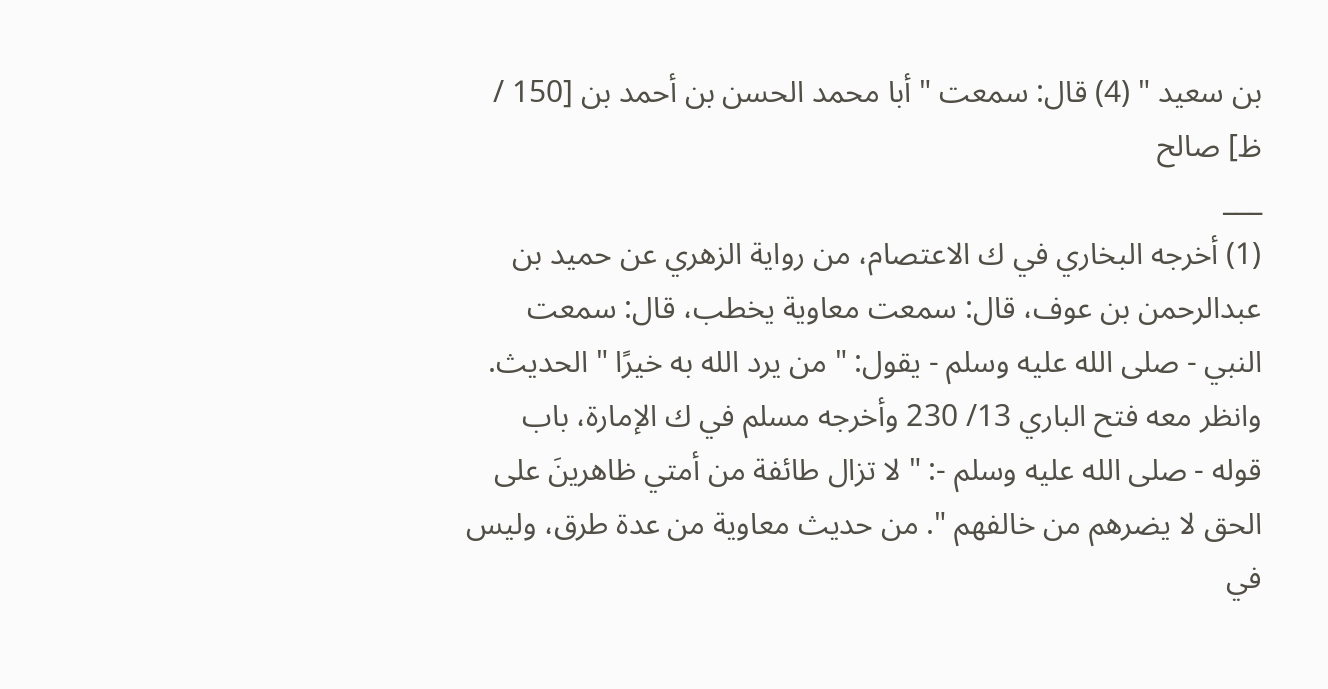بن سعيد " (4) قال: سمعت " أبا محمد الحسن بن أحمد بن [150 / ظ] صالح
___
(1) أخرجه البخاري في ك الاعتصام، من رواية الزهري عن حميد بن عبدالرحمن بن عوف، قال: سمعت معاوية يخطب، قال: سمعت النبي - صلى الله عليه وسلم - يقول: " من يرد الله به خيرًا " الحديث. وانظر معه فتح الباري 13/ 230 وأخرجه مسلم في ك الإمارة، باب قوله - صلى الله عليه وسلم -: " لا تزال طائفة من أمتي ظاهرينَ على الحق لا يضرهم من خالفهم ". من حديث معاوية من عدة طرق، وليس في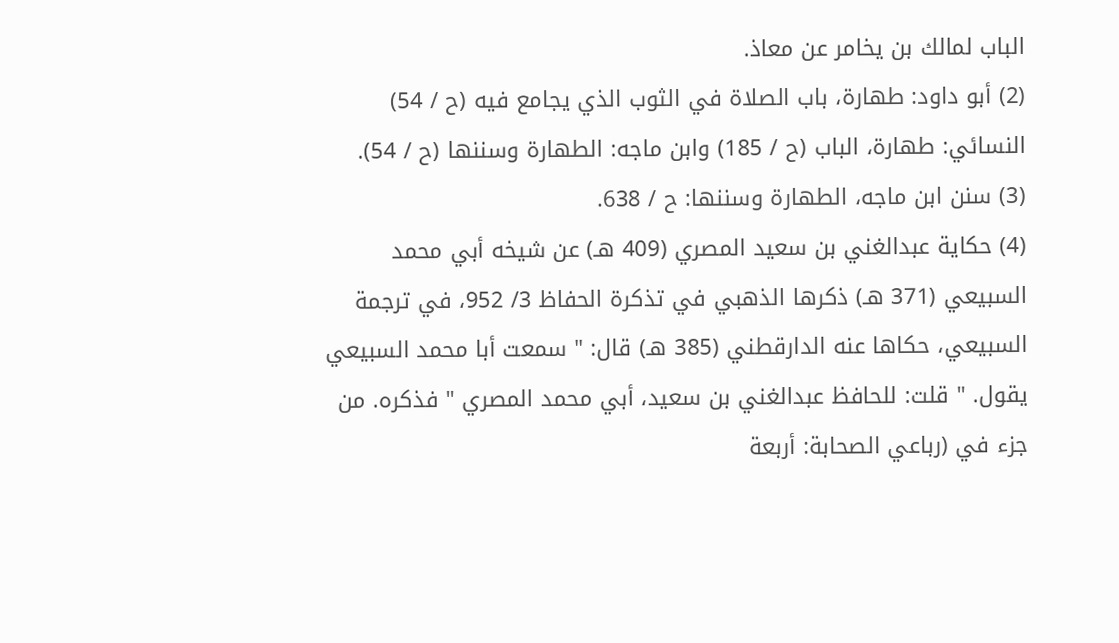الباب لمالك بن يخامر عن معاذ.
(2) أبو داود: طهارة، باب الصلاة في الثوب الذي يجامع فيه (ح / 54) النسائي: طهارة، الباب (ح / 185) وابن ماجه: الطهارة وسننها (ح / 54).
(3) سنن ابن ماجه، الطهارة وسننها: ح / 638.
(4) حكاية عبدالغني بن سعيد المصري (409 هـ) عن شيخه أبي محمد السبيعي (371 هـ) ذكرها الذهبي في تذكرة الحفاظ 3/ 952، في ترجمة السبيعي، حكاها عنه الدارقطني (385 هـ) قال: " سمعت أبا محمد السبيعي يقول. " قلت: للحافظ عبدالغني بن سعيد، أبي محمد المصري " فذكره. من جزء في (رباعي الصحابة: أربعة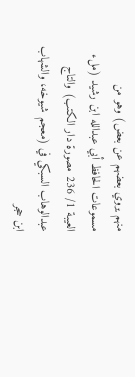منهم يروي بعضهم عن بعض) وهو من مسموعات الحافظ أبي عبدالله ابن رشيد (ملء العيبة 1/ 236 مصورة دار الكتب) والتاج عبدالوهاب السبكي في (معجم شيوخه، والشهاب ابن حجر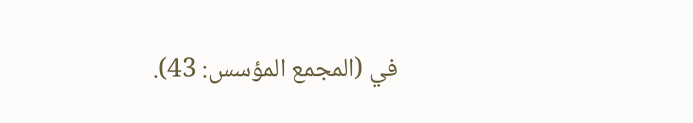في (المجمع المؤسس: 43).